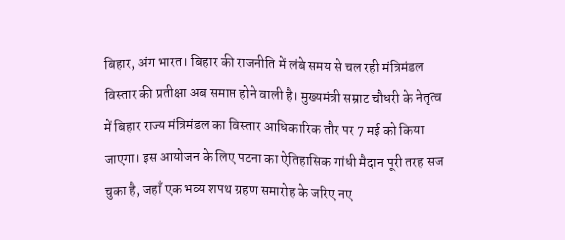बिहार, अंग भारत। बिहार की राजनीति में लंबे समय से चल रही मंत्रिमंडल विस्तार की प्रतीक्षा अब समाप्त होने वाली है। मुख्यमंत्री सम्राट चौधरी के नेतृत्व में बिहार राज्य मंत्रिमंडल का विस्तार आधिकारिक तौर पर 7 मई को किया जाएगा। इस आयोजन के लिए पटना का ऐतिहासिक गांधी मैदान पूरी तरह सज चुका है, जहाँ एक भव्य शपथ ग्रहण समारोह के जरिए नए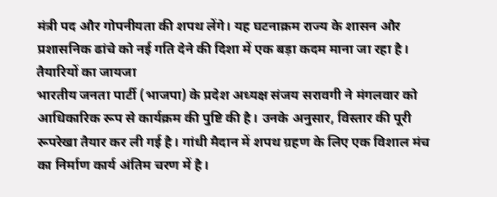मंत्री पद और गोपनीयता की शपथ लेंगे। यह घटनाक्रम राज्य के शासन और प्रशासनिक ढांचे को नई गति देने की दिशा में एक बड़ा कदम माना जा रहा है।
तैयारियों का जायजा
भारतीय जनता पार्टी (भाजपा) के प्रदेश अध्यक्ष संजय सरावगी ने मंगलवार को आधिकारिक रूप से कार्यक्रम की पुष्टि की है। उनके अनुसार, विस्तार की पूरी रूपरेखा तैयार कर ली गई है। गांधी मैदान में शपथ ग्रहण के लिए एक विशाल मंच का निर्माण कार्य अंतिम चरण में है।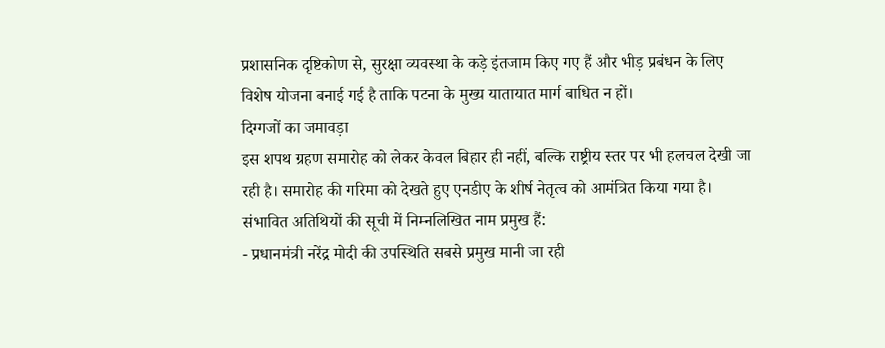प्रशासनिक दृष्टिकोण से, सुरक्षा व्यवस्था के कड़े इंतजाम किए गए हैं और भीड़ प्रबंधन के लिए विशेष योजना बनाई गई है ताकि पटना के मुख्य यातायात मार्ग बाधित न हों।
दिग्गजों का जमावड़ा
इस शपथ ग्रहण समारोह को लेकर केवल बिहार ही नहीं, बल्कि राष्ट्रीय स्तर पर भी हलचल देखी जा रही है। समारोह की गरिमा को देखते हुए एनडीए के शीर्ष नेतृत्व को आमंत्रित किया गया है। संभावित अतिथियों की सूची में निम्नलिखित नाम प्रमुख हैं:
- प्रधानमंत्री नरेंद्र मोदी की उपस्थिति सबसे प्रमुख मानी जा रही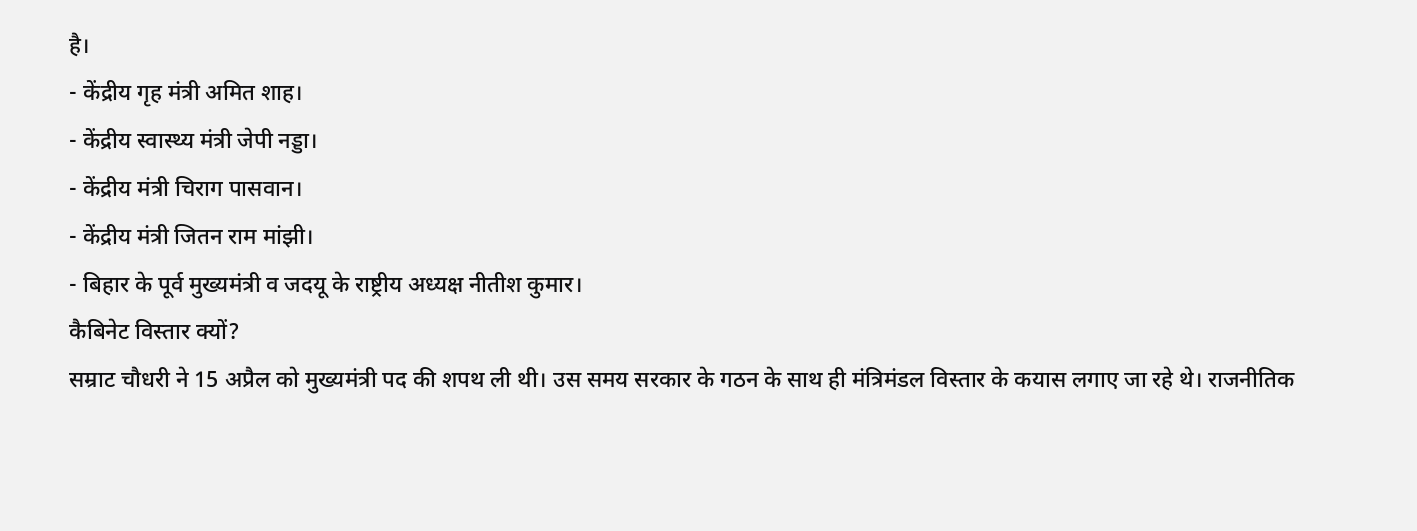है।
- केंद्रीय गृह मंत्री अमित शाह।
- केंद्रीय स्वास्थ्य मंत्री जेपी नड्डा।
- केंद्रीय मंत्री चिराग पासवान।
- केंद्रीय मंत्री जितन राम मांझी।
- बिहार के पूर्व मुख्यमंत्री व जदयू के राष्ट्रीय अध्यक्ष नीतीश कुमार।
कैबिनेट विस्तार क्यों?
सम्राट चौधरी ने 15 अप्रैल को मुख्यमंत्री पद की शपथ ली थी। उस समय सरकार के गठन के साथ ही मंत्रिमंडल विस्तार के कयास लगाए जा रहे थे। राजनीतिक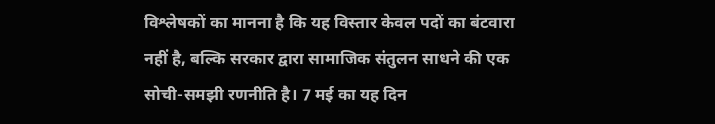विश्लेषकों का मानना है कि यह विस्तार केवल पदों का बंटवारा नहीं है, बल्कि सरकार द्वारा सामाजिक संतुलन साधने की एक सोची-समझी रणनीति है। 7 मई का यह दिन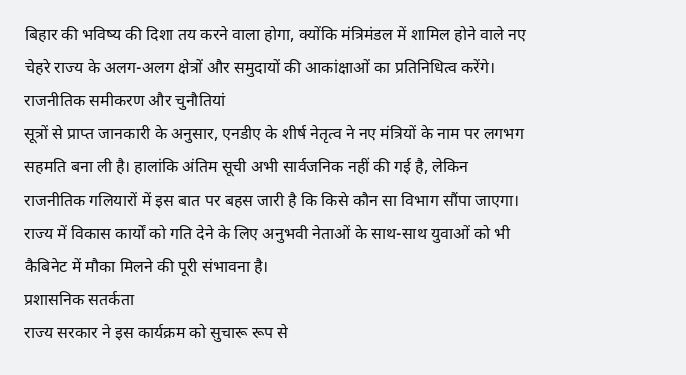बिहार की भविष्य की दिशा तय करने वाला होगा, क्योंकि मंत्रिमंडल में शामिल होने वाले नए चेहरे राज्य के अलग-अलग क्षेत्रों और समुदायों की आकांक्षाओं का प्रतिनिधित्व करेंगे।
राजनीतिक समीकरण और चुनौतियां
सूत्रों से प्राप्त जानकारी के अनुसार, एनडीए के शीर्ष नेतृत्व ने नए मंत्रियों के नाम पर लगभग सहमति बना ली है। हालांकि अंतिम सूची अभी सार्वजनिक नहीं की गई है, लेकिन राजनीतिक गलियारों में इस बात पर बहस जारी है कि किसे कौन सा विभाग सौंपा जाएगा। राज्य में विकास कार्यों को गति देने के लिए अनुभवी नेताओं के साथ-साथ युवाओं को भी कैबिनेट में मौका मिलने की पूरी संभावना है।
प्रशासनिक सतर्कता
राज्य सरकार ने इस कार्यक्रम को सुचारू रूप से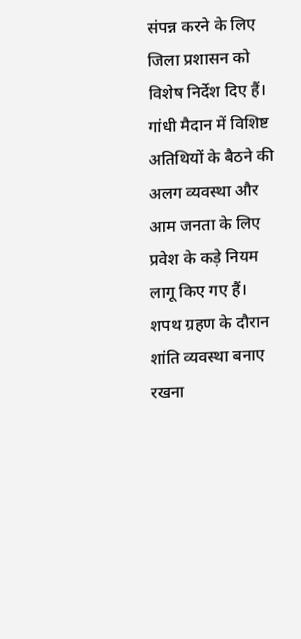संपन्न करने के लिए जिला प्रशासन को विशेष निर्देश दिए हैं। गांधी मैदान में विशिष्ट अतिथियों के बैठने की अलग व्यवस्था और आम जनता के लिए प्रवेश के कड़े नियम लागू किए गए हैं। शपथ ग्रहण के दौरान शांति व्यवस्था बनाए रखना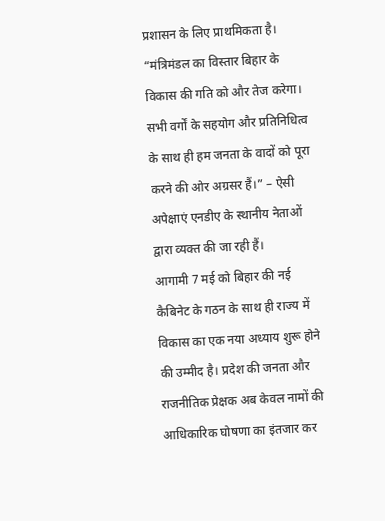प्रशासन के लिए प्राथमिकता है।
“मंत्रिमंडल का विस्तार बिहार के विकास की गति को और तेज करेगा। सभी वर्गों के सहयोग और प्रतिनिधित्व के साथ ही हम जनता के वादों को पूरा करने की ओर अग्रसर हैं।” – ऐसी अपेक्षाएं एनडीए के स्थानीय नेताओं द्वारा व्यक्त की जा रही हैं।
आगामी 7 मई को बिहार की नई कैबिनेट के गठन के साथ ही राज्य में विकास का एक नया अध्याय शुरू होने की उम्मीद है। प्रदेश की जनता और राजनीतिक प्रेक्षक अब केवल नामों की आधिकारिक घोषणा का इंतजार कर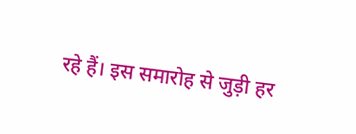रहे हैं। इस समारोह से जुड़ी हर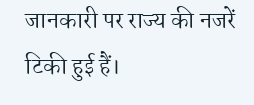जानकारी पर राज्य की नजरें टिकी हुई हैं।